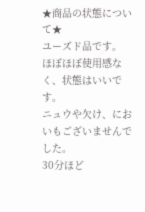★商品の状態について★
ユーズド品です。
ほぼほぼ使用感なく、状態はいいです。
ニュウや欠け、においもございませんでした。
30分ほど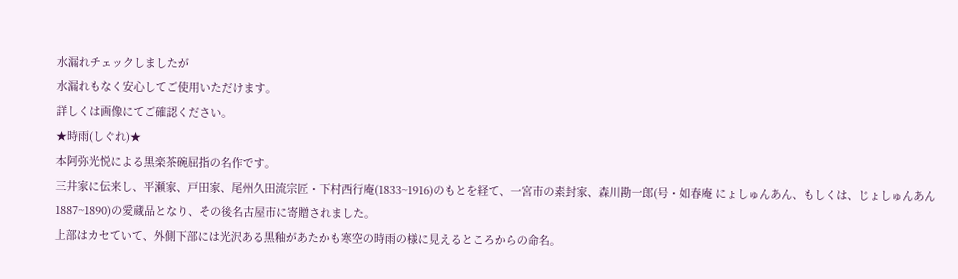水漏れチェックしましたが
水漏れもなく安心してご使用いただけます。
詳しくは画像にてご確認ください。
★時雨(しぐれ)★
本阿弥光悦による黒楽茶碗屈指の名作です。
三井家に伝来し、平瀬家、戸田家、尾州久田流宗匠・下村西行庵(1833~1916)のもとを経て、一宮市の素封家、森川勘一郎(号・如春庵 にょしゅんあん、もしくは、じょしゅんあん 1887~1890)の愛蔵品となり、その後名古屋市に寄贈されました。
上部はカセていて、外側下部には光沢ある黒釉があたかも寒空の時雨の様に見えるところからの命名。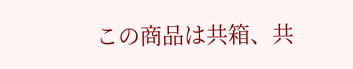この商品は共箱、共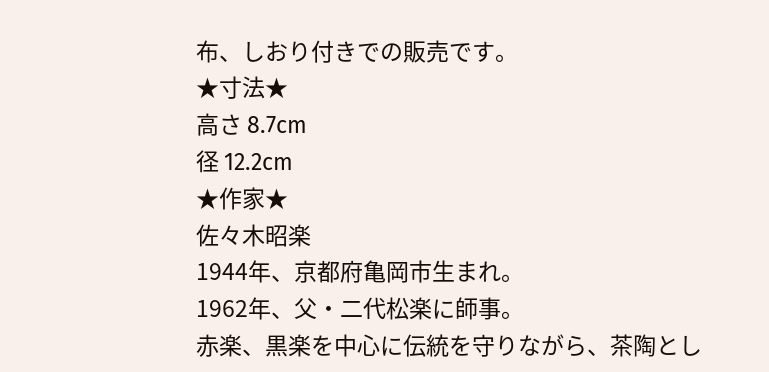布、しおり付きでの販売です。
★寸法★
高さ 8.7cm
径 12.2cm
★作家★
佐々木昭楽
1944年、京都府亀岡市生まれ。
1962年、父・二代松楽に師事。
赤楽、黒楽を中心に伝統を守りながら、茶陶とし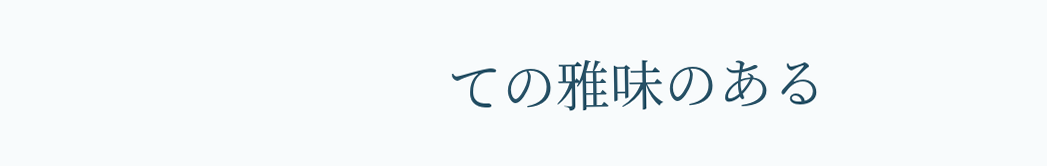ての雅味のある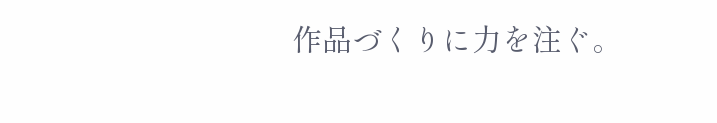作品づくりに力を注ぐ。